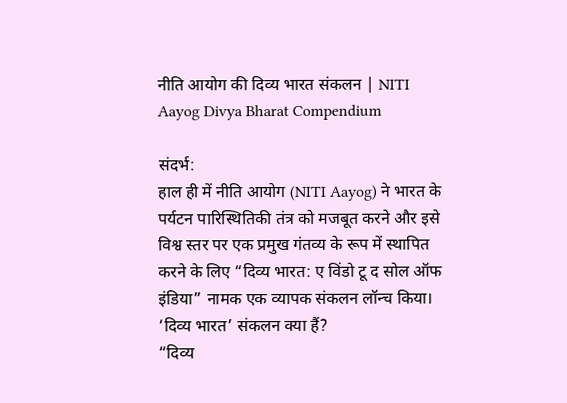नीति आयोग की दिव्य भारत संकलन | NITI Aayog Divya Bharat Compendium

संदर्भ:
हाल ही में नीति आयोग (NITI Aayog) ने भारत के पर्यटन पारिस्थितिकी तंत्र को मजबूत करने और इसे विश्व स्तर पर एक प्रमुख गंतव्य के रूप में स्थापित करने के लिए “दिव्य भारत: ए विंडो टू द सोल ऑफ इंडिया” नामक एक व्यापक संकलन लॉन्च किया।
‘दिव्य भारत’ संकलन क्या हैं?
“दिव्य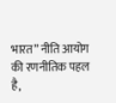भारत” नीति आयोग की रणनीतिक पहल है,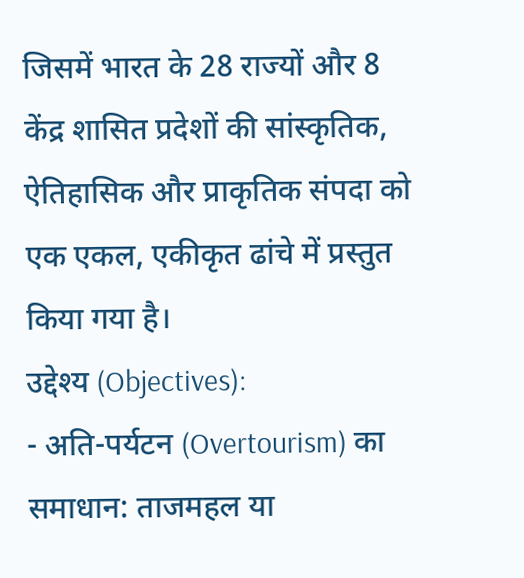जिसमें भारत के 28 राज्यों और 8 केंद्र शासित प्रदेशों की सांस्कृतिक, ऐतिहासिक और प्राकृतिक संपदा को एक एकल, एकीकृत ढांचे में प्रस्तुत किया गया है।
उद्देश्य (Objectives):
- अति-पर्यटन (Overtourism) का समाधान: ताजमहल या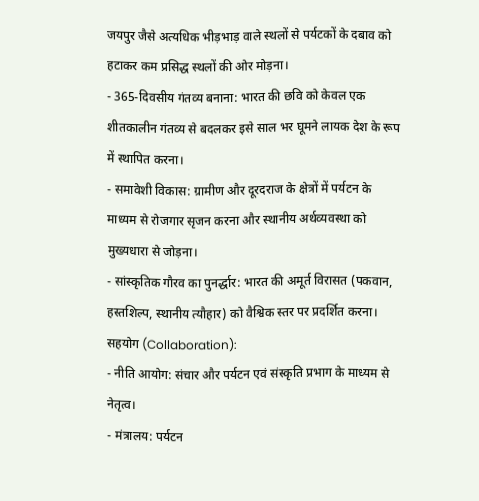जयपुर जैसे अत्यधिक भीड़भाड़ वाले स्थलों से पर्यटकों के दबाव को हटाकर कम प्रसिद्ध स्थलों की ओर मोड़ना।
- 365-दिवसीय गंतव्य बनाना: भारत की छवि को केवल एक शीतकालीन गंतव्य से बदलकर इसे साल भर घूमने लायक देश के रूप में स्थापित करना।
- समावेशी विकास: ग्रामीण और दूरदराज के क्षेत्रों में पर्यटन के माध्यम से रोजगार सृजन करना और स्थानीय अर्थव्यवस्था को मुख्यधारा से जोड़ना।
- सांस्कृतिक गौरव का पुनर्द्धार: भारत की अमूर्त विरासत (पकवान, हस्तशिल्प, स्थानीय त्यौहार) को वैश्विक स्तर पर प्रदर्शित करना।
सहयोग (Collaboration):
- नीति आयोग: संचार और पर्यटन एवं संस्कृति प्रभाग के माध्यम से नेतृत्व।
- मंत्रालय: पर्यटन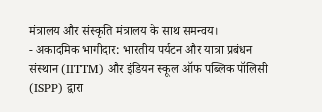मंत्रालय और संस्कृति मंत्रालय के साथ समन्वय।
- अकादमिक भागीदार: भारतीय पर्यटन और यात्रा प्रबंधन संस्थान (IITTM) और इंडियन स्कूल ऑफ पब्लिक पॉलिसी (ISPP) द्वारा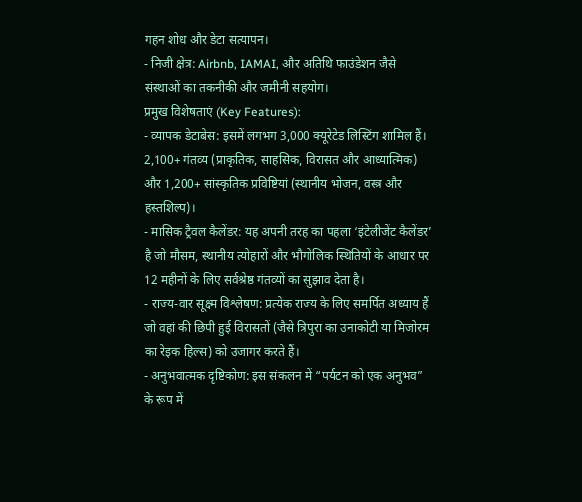गहन शोध और डेटा सत्यापन।
- निजी क्षेत्र: Airbnb, IAMAI, और अतिथि फाउंडेशन जैसे संस्थाओं का तकनीकी और जमीनी सहयोग।
प्रमुख विशेषताएं (Key Features):
- व्यापक डेटाबेस: इसमें लगभग 3,000 क्यूरेटेड लिस्टिंग शामिल हैं। 2,100+ गंतव्य (प्राकृतिक, साहसिक, विरासत और आध्यात्मिक) और 1,200+ सांस्कृतिक प्रविष्टियां (स्थानीय भोजन, वस्त्र और हस्तशिल्प)।
- मासिक ट्रैवल कैलेंडर: यह अपनी तरह का पहला ‘इंटेलीजेंट कैलेंडर’ है जो मौसम, स्थानीय त्योहारों और भौगोलिक स्थितियों के आधार पर 12 महीनों के लिए सर्वश्रेष्ठ गंतव्यों का सुझाव देता है।
- राज्य-वार सूक्ष्म विश्लेषण: प्रत्येक राज्य के लिए समर्पित अध्याय हैं जो वहां की छिपी हुई विरासतों (जैसे त्रिपुरा का उनाकोटी या मिजोरम का रेइक हिल्स) को उजागर करते हैं।
- अनुभवात्मक दृष्टिकोण: इस संकलन में “पर्यटन को एक अनुभव” के रूप में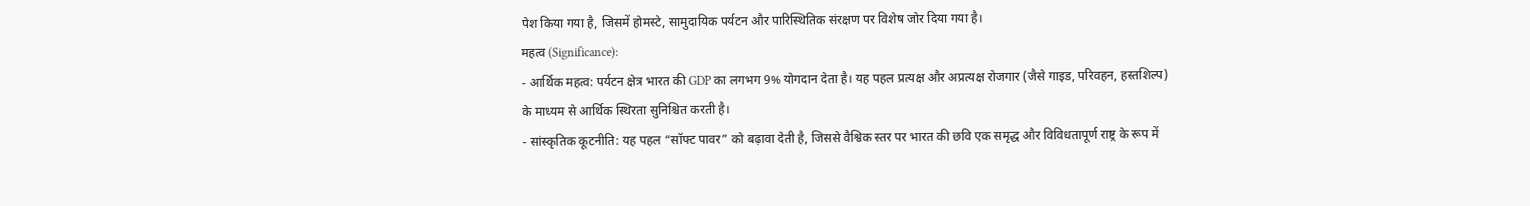पेश किया गया है, जिसमें होमस्टे, सामुदायिक पर्यटन और पारिस्थितिक संरक्षण पर विशेष जोर दिया गया है।
महत्व (Significance):
- आर्थिक महत्व: पर्यटन क्षेत्र भारत की GDP का लगभग 9% योगदान देता है। यह पहल प्रत्यक्ष और अप्रत्यक्ष रोजगार (जैसे गाइड, परिवहन, हस्तशिल्प) के माध्यम से आर्थिक स्थिरता सुनिश्चित करती है।
- सांस्कृतिक कूटनीति: यह पहल “सॉफ्ट पावर” को बढ़ावा देती है, जिससे वैश्विक स्तर पर भारत की छवि एक समृद्ध और विविधतापूर्ण राष्ट्र के रूप में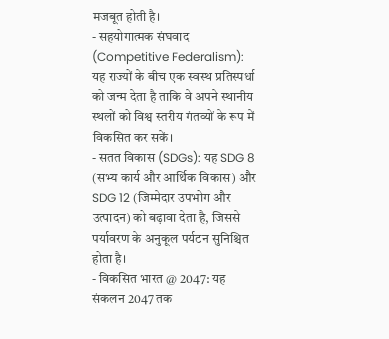मजबूत होती है।
- सहयोगात्मक संघवाद (Competitive Federalism): यह राज्यों के बीच एक स्वस्थ प्रतिस्पर्धा को जन्म देता है ताकि वे अपने स्थानीय स्थलों को विश्व स्तरीय गंतव्यों के रूप में विकसित कर सकें।
- सतत विकास (SDGs): यह SDG 8 (सभ्य कार्य और आर्थिक विकास) और SDG 12 (जिम्मेदार उपभोग और उत्पादन) को बढ़ावा देता है, जिससे पर्यावरण के अनुकूल पर्यटन सुनिश्चित होता है।
- विकसित भारत @ 2047: यह संकलन 2047 तक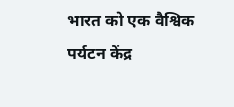भारत को एक वैश्विक पर्यटन केंद्र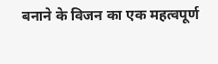बनाने के विजन का एक महत्वपूर्ण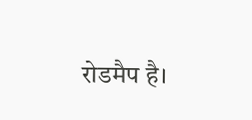रोडमैप है।